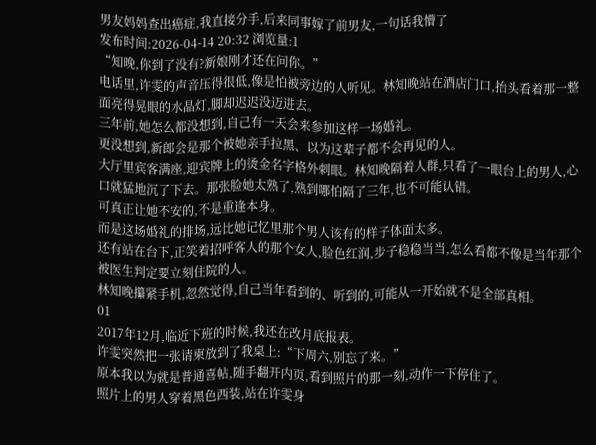男友妈妈查出癌症,我直接分手,后来同事嫁了前男友,一句话我懵了
发布时间:2026-04-14 20:32 浏览量:1
“知晚,你到了没有?新娘刚才还在问你。”
电话里,许雯的声音压得很低,像是怕被旁边的人听见。林知晚站在酒店门口,抬头看着那一整面亮得晃眼的水晶灯,脚却迟迟没迈进去。
三年前,她怎么都没想到,自己有一天会来参加这样一场婚礼。
更没想到,新郎会是那个被她亲手拉黑、以为这辈子都不会再见的人。
大厅里宾客满座,迎宾牌上的烫金名字格外刺眼。林知晚隔着人群,只看了一眼台上的男人,心口就猛地沉了下去。那张脸她太熟了,熟到哪怕隔了三年,也不可能认错。
可真正让她不安的,不是重逢本身。
而是这场婚礼的排场,远比她记忆里那个男人该有的样子体面太多。
还有站在台下,正笑着招呼客人的那个女人,脸色红润,步子稳稳当当,怎么看都不像是当年那个被医生判定要立刻住院的人。
林知晚攥紧手机,忽然觉得,自己当年看到的、听到的,可能从一开始就不是全部真相。
01
2017年12月,临近下班的时候,我还在改月底报表。
许雯突然把一张请柬放到了我桌上:“下周六,别忘了来。”
原本我以为就是普通喜帖,随手翻开内页,看到照片的那一刻,动作一下停住了。
照片上的男人穿着黑色西装,站在许雯身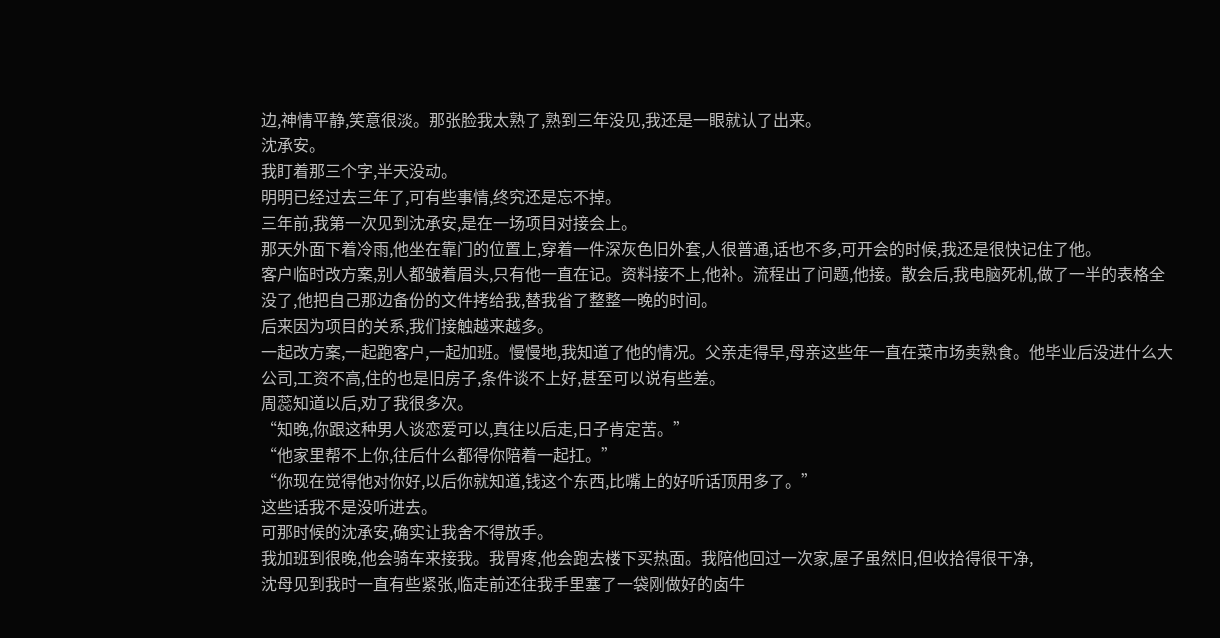边,神情平静,笑意很淡。那张脸我太熟了,熟到三年没见,我还是一眼就认了出来。
沈承安。
我盯着那三个字,半天没动。
明明已经过去三年了,可有些事情,终究还是忘不掉。
三年前,我第一次见到沈承安,是在一场项目对接会上。
那天外面下着冷雨,他坐在靠门的位置上,穿着一件深灰色旧外套,人很普通,话也不多,可开会的时候,我还是很快记住了他。
客户临时改方案,别人都皱着眉头,只有他一直在记。资料接不上,他补。流程出了问题,他接。散会后,我电脑死机,做了一半的表格全没了,他把自己那边备份的文件拷给我,替我省了整整一晚的时间。
后来因为项目的关系,我们接触越来越多。
一起改方案,一起跑客户,一起加班。慢慢地,我知道了他的情况。父亲走得早,母亲这些年一直在菜市场卖熟食。他毕业后没进什么大公司,工资不高,住的也是旧房子,条件谈不上好,甚至可以说有些差。
周蕊知道以后,劝了我很多次。
“知晚,你跟这种男人谈恋爱可以,真往以后走,日子肯定苦。”
“他家里帮不上你,往后什么都得你陪着一起扛。”
“你现在觉得他对你好,以后你就知道,钱这个东西,比嘴上的好听话顶用多了。”
这些话我不是没听进去。
可那时候的沈承安,确实让我舍不得放手。
我加班到很晚,他会骑车来接我。我胃疼,他会跑去楼下买热面。我陪他回过一次家,屋子虽然旧,但收拾得很干净,
沈母见到我时一直有些紧张,临走前还往我手里塞了一袋刚做好的卤牛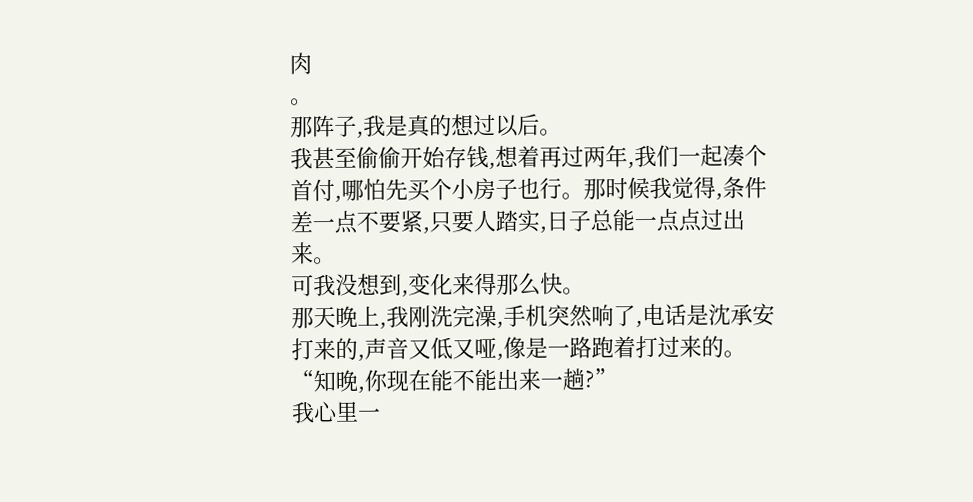肉
。
那阵子,我是真的想过以后。
我甚至偷偷开始存钱,想着再过两年,我们一起凑个首付,哪怕先买个小房子也行。那时候我觉得,条件差一点不要紧,只要人踏实,日子总能一点点过出来。
可我没想到,变化来得那么快。
那天晚上,我刚洗完澡,手机突然响了,电话是沈承安打来的,声音又低又哑,像是一路跑着打过来的。
“知晚,你现在能不能出来一趟?”
我心里一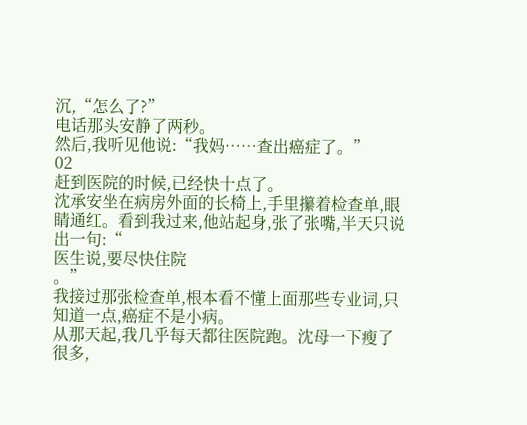沉,“怎么了?”
电话那头安静了两秒。
然后,我听见他说:“我妈……查出癌症了。”
02
赶到医院的时候,已经快十点了。
沈承安坐在病房外面的长椅上,手里攥着检查单,眼睛通红。看到我过来,他站起身,张了张嘴,半天只说出一句:“
医生说,要尽快住院
。”
我接过那张检查单,根本看不懂上面那些专业词,只知道一点,癌症不是小病。
从那天起,我几乎每天都往医院跑。沈母一下瘦了很多,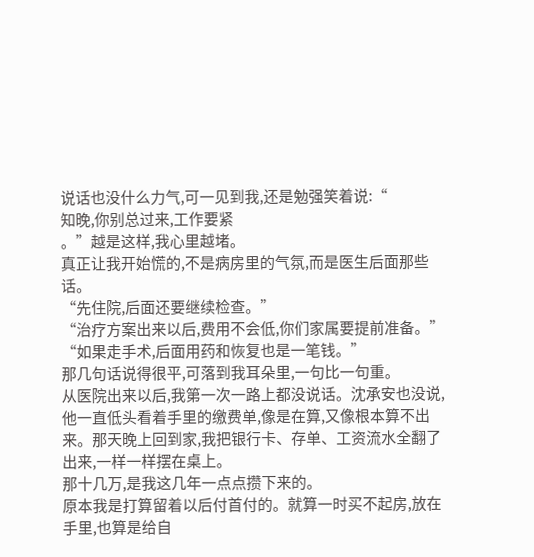说话也没什么力气,可一见到我,还是勉强笑着说:“
知晚,你别总过来,工作要紧
。”越是这样,我心里越堵。
真正让我开始慌的,不是病房里的气氛,而是医生后面那些话。
“先住院,后面还要继续检查。”
“治疗方案出来以后,费用不会低,你们家属要提前准备。”
“如果走手术,后面用药和恢复也是一笔钱。”
那几句话说得很平,可落到我耳朵里,一句比一句重。
从医院出来以后,我第一次一路上都没说话。沈承安也没说,他一直低头看着手里的缴费单,像是在算,又像根本算不出来。那天晚上回到家,我把银行卡、存单、工资流水全翻了出来,一样一样摆在桌上。
那十几万,是我这几年一点点攒下来的。
原本我是打算留着以后付首付的。就算一时买不起房,放在手里,也算是给自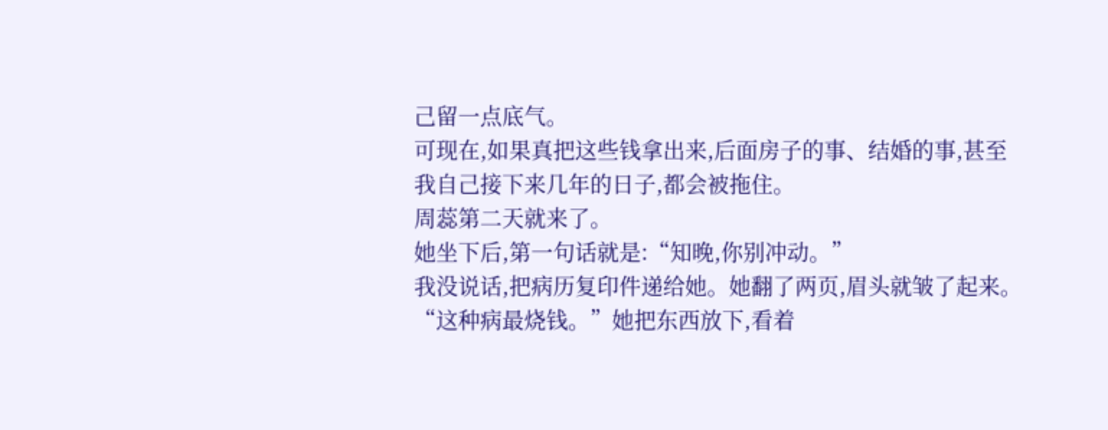己留一点底气。
可现在,如果真把这些钱拿出来,后面房子的事、结婚的事,甚至我自己接下来几年的日子,都会被拖住。
周蕊第二天就来了。
她坐下后,第一句话就是:“知晚,你别冲动。”
我没说话,把病历复印件递给她。她翻了两页,眉头就皱了起来。
“这种病最烧钱。”她把东西放下,看着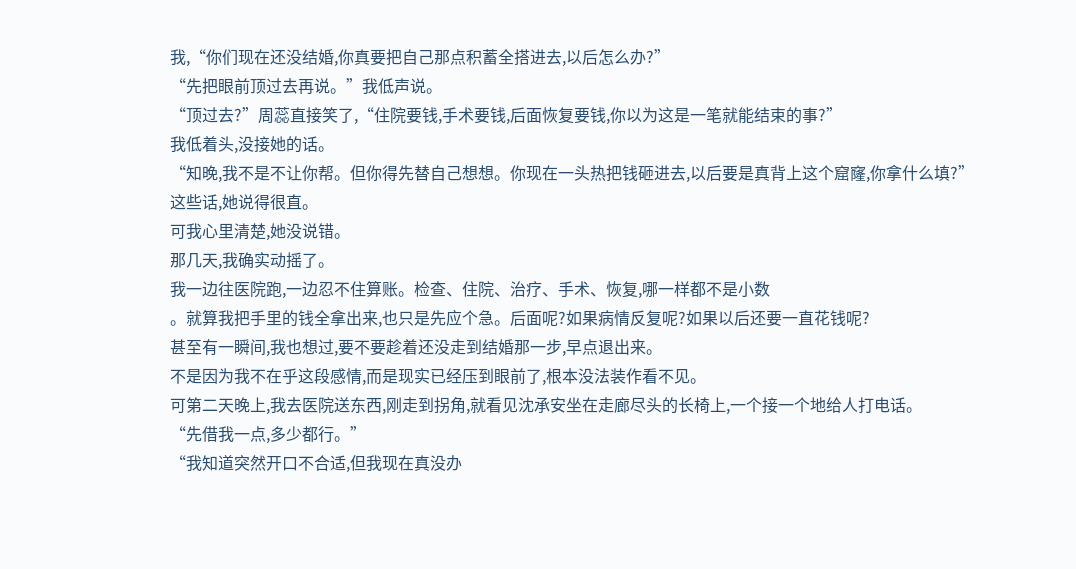我,“你们现在还没结婚,你真要把自己那点积蓄全搭进去,以后怎么办?”
“先把眼前顶过去再说。”我低声说。
“顶过去?”周蕊直接笑了,“住院要钱,手术要钱,后面恢复要钱,你以为这是一笔就能结束的事?”
我低着头,没接她的话。
“知晚,我不是不让你帮。但你得先替自己想想。你现在一头热把钱砸进去,以后要是真背上这个窟窿,你拿什么填?”
这些话,她说得很直。
可我心里清楚,她没说错。
那几天,我确实动摇了。
我一边往医院跑,一边忍不住算账。检查、住院、治疗、手术、恢复,哪一样都不是小数
。就算我把手里的钱全拿出来,也只是先应个急。后面呢?如果病情反复呢?如果以后还要一直花钱呢?
甚至有一瞬间,我也想过,要不要趁着还没走到结婚那一步,早点退出来。
不是因为我不在乎这段感情,而是现实已经压到眼前了,根本没法装作看不见。
可第二天晚上,我去医院送东西,刚走到拐角,就看见沈承安坐在走廊尽头的长椅上,一个接一个地给人打电话。
“先借我一点,多少都行。”
“我知道突然开口不合适,但我现在真没办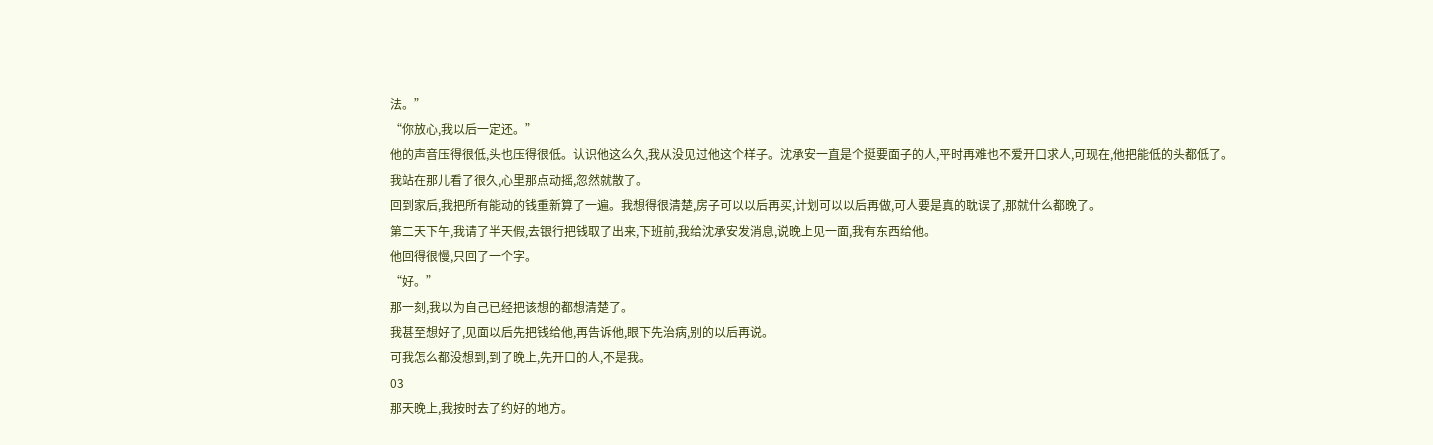法。”
“你放心,我以后一定还。”
他的声音压得很低,头也压得很低。认识他这么久,我从没见过他这个样子。沈承安一直是个挺要面子的人,平时再难也不爱开口求人,可现在,他把能低的头都低了。
我站在那儿看了很久,心里那点动摇,忽然就散了。
回到家后,我把所有能动的钱重新算了一遍。我想得很清楚,房子可以以后再买,计划可以以后再做,可人要是真的耽误了,那就什么都晚了。
第二天下午,我请了半天假,去银行把钱取了出来,下班前,我给沈承安发消息,说晚上见一面,我有东西给他。
他回得很慢,只回了一个字。
“好。”
那一刻,我以为自己已经把该想的都想清楚了。
我甚至想好了,见面以后先把钱给他,再告诉他,眼下先治病,别的以后再说。
可我怎么都没想到,到了晚上,先开口的人,不是我。
03
那天晚上,我按时去了约好的地方。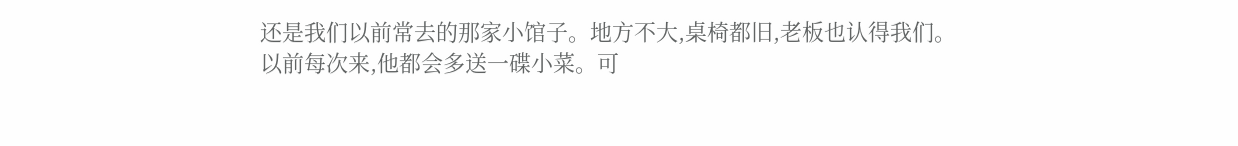还是我们以前常去的那家小馆子。地方不大,桌椅都旧,老板也认得我们。
以前每次来,他都会多送一碟小菜。可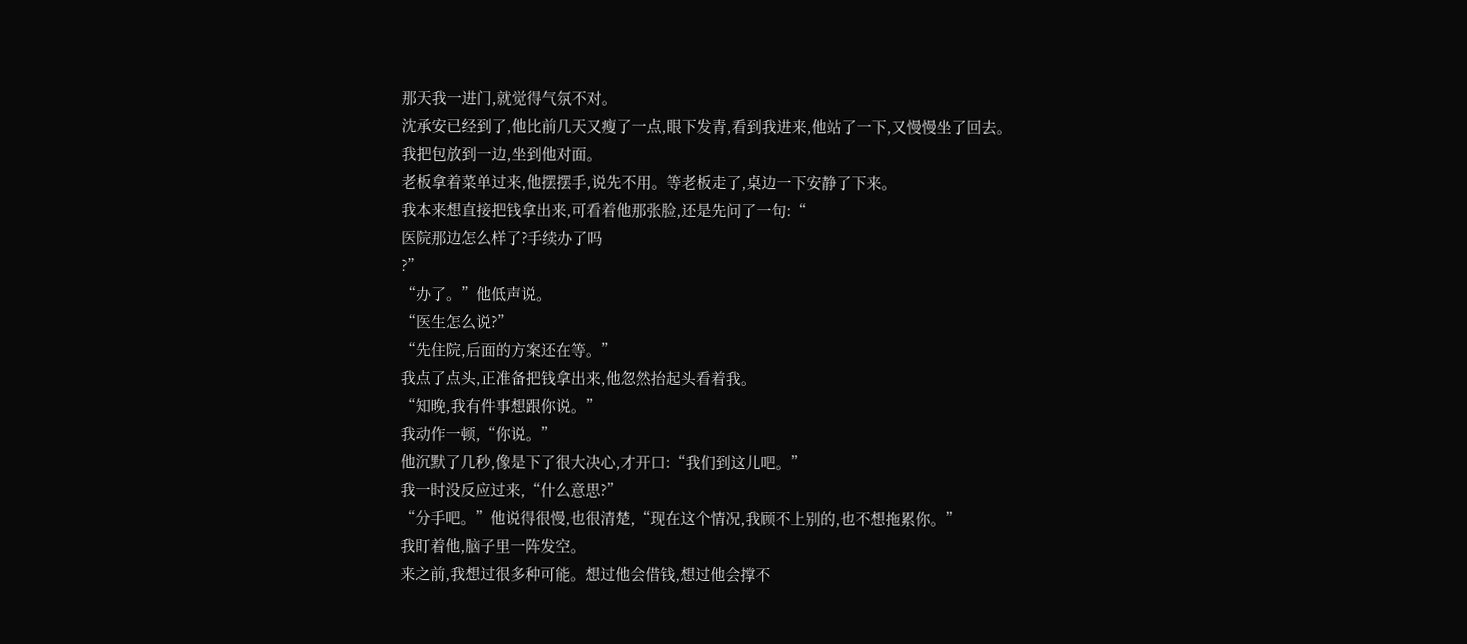那天我一进门,就觉得气氛不对。
沈承安已经到了,他比前几天又瘦了一点,眼下发青,看到我进来,他站了一下,又慢慢坐了回去。
我把包放到一边,坐到他对面。
老板拿着菜单过来,他摆摆手,说先不用。等老板走了,桌边一下安静了下来。
我本来想直接把钱拿出来,可看着他那张脸,还是先问了一句:“
医院那边怎么样了?手续办了吗
?”
“办了。”他低声说。
“医生怎么说?”
“先住院,后面的方案还在等。”
我点了点头,正准备把钱拿出来,他忽然抬起头看着我。
“知晚,我有件事想跟你说。”
我动作一顿,“你说。”
他沉默了几秒,像是下了很大决心,才开口:“我们到这儿吧。”
我一时没反应过来,“什么意思?”
“分手吧。”他说得很慢,也很清楚,“现在这个情况,我顾不上别的,也不想拖累你。”
我盯着他,脑子里一阵发空。
来之前,我想过很多种可能。想过他会借钱,想过他会撑不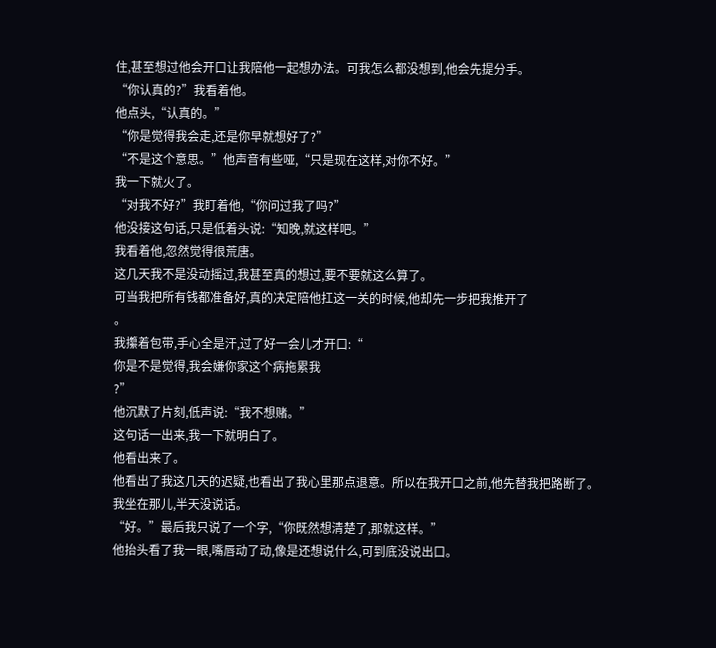住,甚至想过他会开口让我陪他一起想办法。可我怎么都没想到,他会先提分手。
“你认真的?”我看着他。
他点头,“认真的。”
“你是觉得我会走,还是你早就想好了?”
“不是这个意思。”他声音有些哑,“只是现在这样,对你不好。”
我一下就火了。
“对我不好?”我盯着他,“你问过我了吗?”
他没接这句话,只是低着头说:“知晚,就这样吧。”
我看着他,忽然觉得很荒唐。
这几天我不是没动摇过,我甚至真的想过,要不要就这么算了。
可当我把所有钱都准备好,真的决定陪他扛这一关的时候,他却先一步把我推开了
。
我攥着包带,手心全是汗,过了好一会儿才开口:“
你是不是觉得,我会嫌你家这个病拖累我
?”
他沉默了片刻,低声说:“我不想赌。”
这句话一出来,我一下就明白了。
他看出来了。
他看出了我这几天的迟疑,也看出了我心里那点退意。所以在我开口之前,他先替我把路断了。
我坐在那儿,半天没说话。
“好。”最后我只说了一个字,“你既然想清楚了,那就这样。”
他抬头看了我一眼,嘴唇动了动,像是还想说什么,可到底没说出口。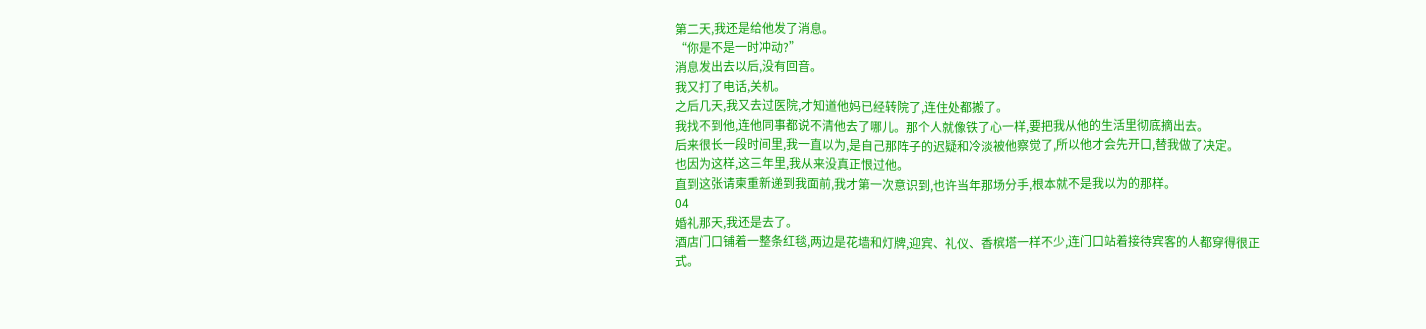第二天,我还是给他发了消息。
“你是不是一时冲动?”
消息发出去以后,没有回音。
我又打了电话,关机。
之后几天,我又去过医院,才知道他妈已经转院了,连住处都搬了。
我找不到他,连他同事都说不清他去了哪儿。那个人就像铁了心一样,要把我从他的生活里彻底摘出去。
后来很长一段时间里,我一直以为,是自己那阵子的迟疑和冷淡被他察觉了,所以他才会先开口,替我做了决定。
也因为这样,这三年里,我从来没真正恨过他。
直到这张请柬重新递到我面前,我才第一次意识到,也许当年那场分手,根本就不是我以为的那样。
04
婚礼那天,我还是去了。
酒店门口铺着一整条红毯,两边是花墙和灯牌,迎宾、礼仪、香槟塔一样不少,连门口站着接待宾客的人都穿得很正式。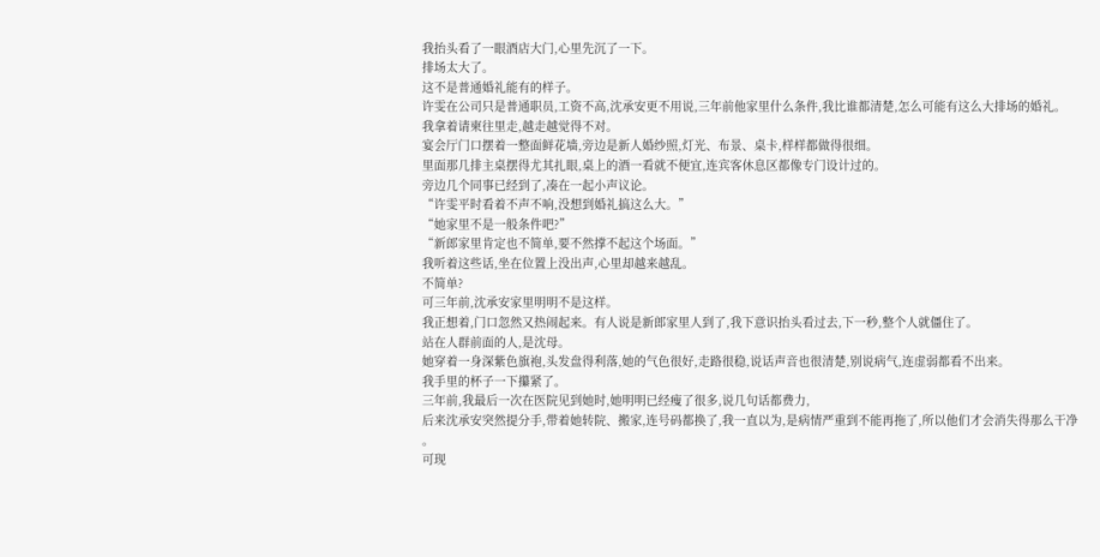我抬头看了一眼酒店大门,心里先沉了一下。
排场太大了。
这不是普通婚礼能有的样子。
许雯在公司只是普通职员,工资不高,沈承安更不用说,三年前他家里什么条件,我比谁都清楚,怎么可能有这么大排场的婚礼。
我拿着请柬往里走,越走越觉得不对。
宴会厅门口摆着一整面鲜花墙,旁边是新人婚纱照,灯光、布景、桌卡,样样都做得很细。
里面那几排主桌摆得尤其扎眼,桌上的酒一看就不便宜,连宾客休息区都像专门设计过的。
旁边几个同事已经到了,凑在一起小声议论。
“许雯平时看着不声不响,没想到婚礼搞这么大。”
“她家里不是一般条件吧?”
“新郎家里肯定也不简单,要不然撑不起这个场面。”
我听着这些话,坐在位置上没出声,心里却越来越乱。
不简单?
可三年前,沈承安家里明明不是这样。
我正想着,门口忽然又热闹起来。有人说是新郎家里人到了,我下意识抬头看过去,下一秒,整个人就僵住了。
站在人群前面的人,是沈母。
她穿着一身深紫色旗袍,头发盘得利落,她的气色很好,走路很稳,说话声音也很清楚,别说病气,连虚弱都看不出来。
我手里的杯子一下攥紧了。
三年前,我最后一次在医院见到她时,她明明已经瘦了很多,说几句话都费力,
后来沈承安突然提分手,带着她转院、搬家,连号码都换了,我一直以为,是病情严重到不能再拖了,所以他们才会消失得那么干净
。
可现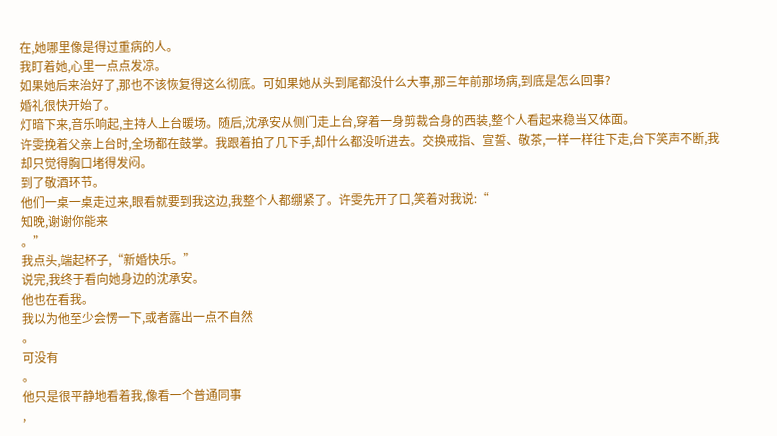在,她哪里像是得过重病的人。
我盯着她,心里一点点发凉。
如果她后来治好了,那也不该恢复得这么彻底。可如果她从头到尾都没什么大事,那三年前那场病,到底是怎么回事?
婚礼很快开始了。
灯暗下来,音乐响起,主持人上台暖场。随后,沈承安从侧门走上台,穿着一身剪裁合身的西装,整个人看起来稳当又体面。
许雯挽着父亲上台时,全场都在鼓掌。我跟着拍了几下手,却什么都没听进去。交换戒指、宣誓、敬茶,一样一样往下走,台下笑声不断,我却只觉得胸口堵得发闷。
到了敬酒环节。
他们一桌一桌走过来,眼看就要到我这边,我整个人都绷紧了。许雯先开了口,笑着对我说:“
知晚,谢谢你能来
。”
我点头,端起杯子,“新婚快乐。”
说完,我终于看向她身边的沈承安。
他也在看我。
我以为他至少会愣一下,或者露出一点不自然
。
可没有
。
他只是很平静地看着我,像看一个普通同事
,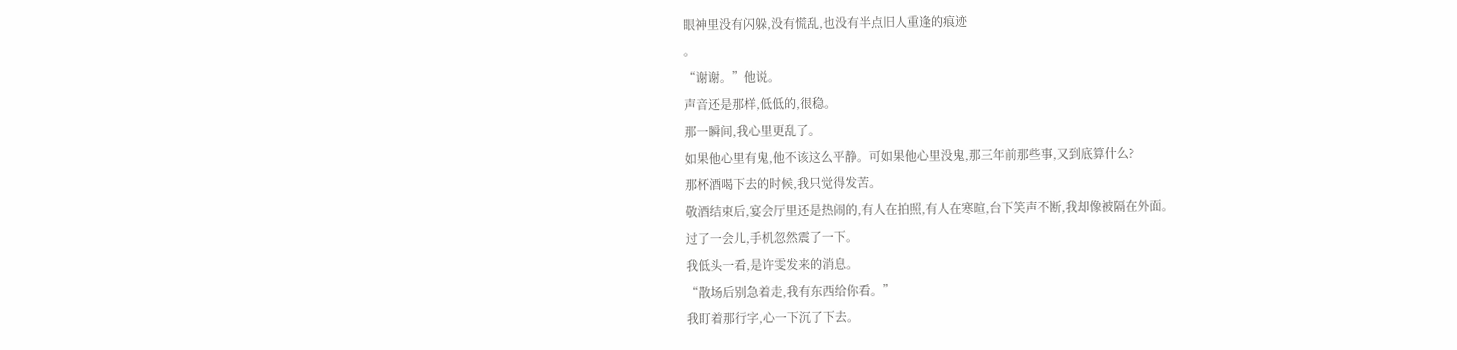眼神里没有闪躲,没有慌乱,也没有半点旧人重逢的痕迹
。
“谢谢。”他说。
声音还是那样,低低的,很稳。
那一瞬间,我心里更乱了。
如果他心里有鬼,他不该这么平静。可如果他心里没鬼,那三年前那些事,又到底算什么?
那杯酒喝下去的时候,我只觉得发苦。
敬酒结束后,宴会厅里还是热闹的,有人在拍照,有人在寒暄,台下笑声不断,我却像被隔在外面。
过了一会儿,手机忽然震了一下。
我低头一看,是许雯发来的消息。
“散场后别急着走,我有东西给你看。”
我盯着那行字,心一下沉了下去。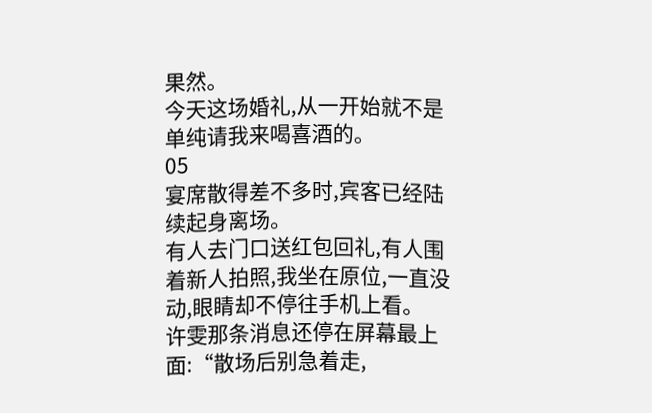果然。
今天这场婚礼,从一开始就不是单纯请我来喝喜酒的。
05
宴席散得差不多时,宾客已经陆续起身离场。
有人去门口送红包回礼,有人围着新人拍照,我坐在原位,一直没动,眼睛却不停往手机上看。
许雯那条消息还停在屏幕最上面:“散场后别急着走,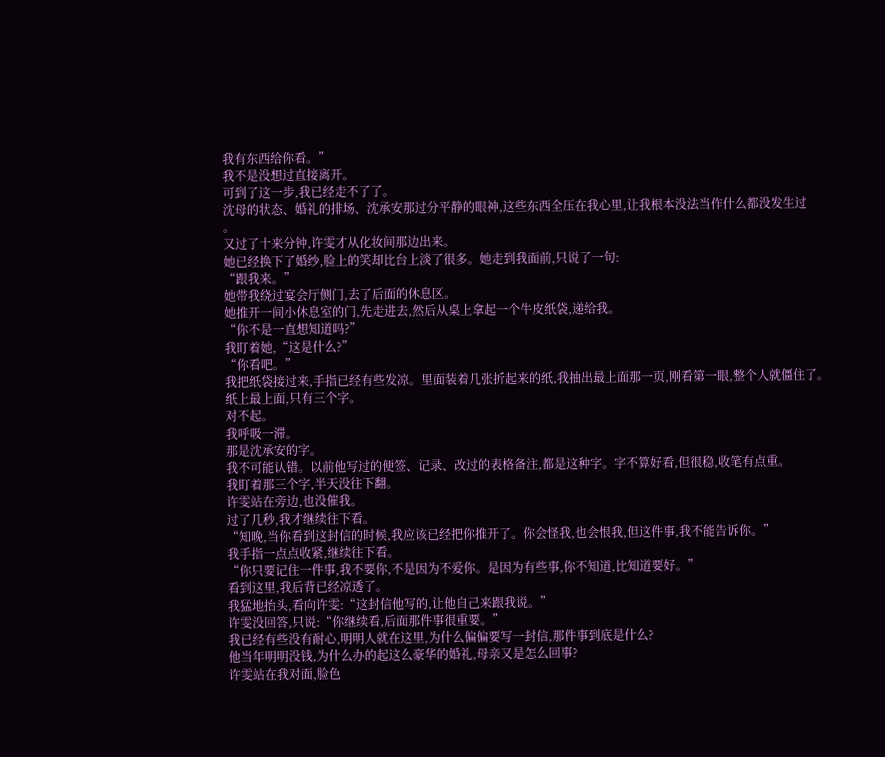我有东西给你看。”
我不是没想过直接离开。
可到了这一步,我已经走不了了。
沈母的状态、婚礼的排场、沈承安那过分平静的眼神,这些东西全压在我心里,让我根本没法当作什么都没发生过
。
又过了十来分钟,许雯才从化妆间那边出来。
她已经换下了婚纱,脸上的笑却比台上淡了很多。她走到我面前,只说了一句:
“跟我来。”
她带我绕过宴会厅侧门,去了后面的休息区。
她推开一间小休息室的门,先走进去,然后从桌上拿起一个牛皮纸袋,递给我。
“你不是一直想知道吗?”
我盯着她,“这是什么?”
“你看吧。”
我把纸袋接过来,手指已经有些发凉。里面装着几张折起来的纸,我抽出最上面那一页,刚看第一眼,整个人就僵住了。
纸上最上面,只有三个字。
对不起。
我呼吸一滞。
那是沈承安的字。
我不可能认错。以前他写过的便签、记录、改过的表格备注,都是这种字。字不算好看,但很稳,收笔有点重。
我盯着那三个字,半天没往下翻。
许雯站在旁边,也没催我。
过了几秒,我才继续往下看。
“知晚,当你看到这封信的时候,我应该已经把你推开了。你会怪我,也会恨我,但这件事,我不能告诉你。”
我手指一点点收紧,继续往下看。
“你只要记住一件事,我不要你,不是因为不爱你。是因为有些事,你不知道,比知道要好。”
看到这里,我后背已经凉透了。
我猛地抬头,看向许雯:“这封信他写的,让他自己来跟我说。”
许雯没回答,只说:“你继续看,后面那件事很重要。”
我已经有些没有耐心,明明人就在这里,为什么偏偏要写一封信,那件事到底是什么?
他当年明明没钱,为什么办的起这么豪华的婚礼,母亲又是怎么回事?
许雯站在我对面,脸色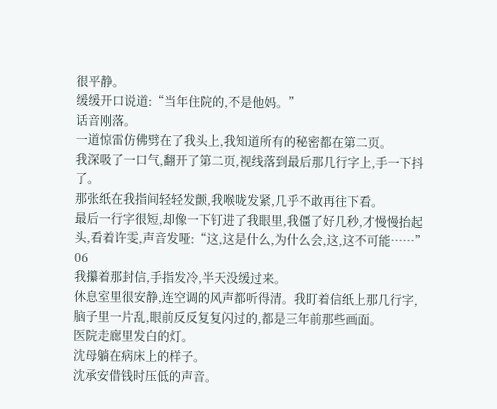很平静。
缓缓开口说道:“当年住院的,不是他妈。”
话音刚落。
一道惊雷仿佛劈在了我头上,我知道所有的秘密都在第二页。
我深吸了一口气,翻开了第二页,视线落到最后那几行字上,手一下抖了。
那张纸在我指间轻轻发颤,我喉咙发紧,几乎不敢再往下看。
最后一行字很短,却像一下钉进了我眼里,我僵了好几秒,才慢慢抬起头,看着许雯,声音发哑:“这,这是什么,为什么会,这,这不可能……”
06
我攥着那封信,手指发冷,半天没缓过来。
休息室里很安静,连空调的风声都听得清。我盯着信纸上那几行字,脑子里一片乱,眼前反反复复闪过的,都是三年前那些画面。
医院走廊里发白的灯。
沈母躺在病床上的样子。
沈承安借钱时压低的声音。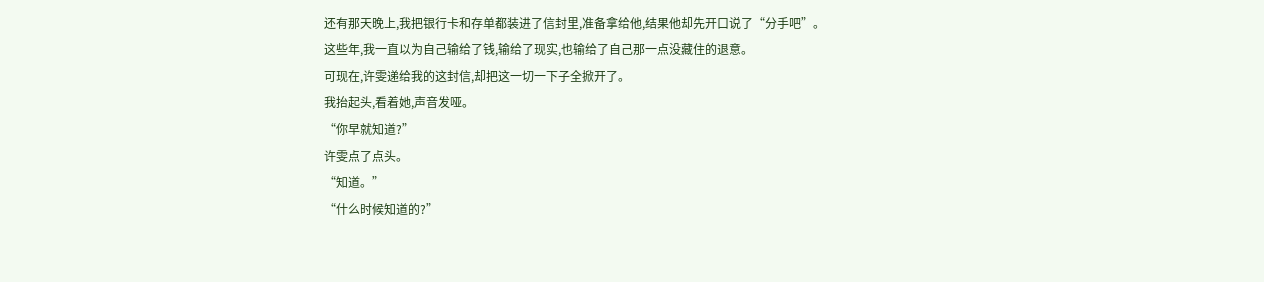还有那天晚上,我把银行卡和存单都装进了信封里,准备拿给他,结果他却先开口说了“分手吧”。
这些年,我一直以为自己输给了钱,输给了现实,也输给了自己那一点没藏住的退意。
可现在,许雯递给我的这封信,却把这一切一下子全掀开了。
我抬起头,看着她,声音发哑。
“你早就知道?”
许雯点了点头。
“知道。”
“什么时候知道的?”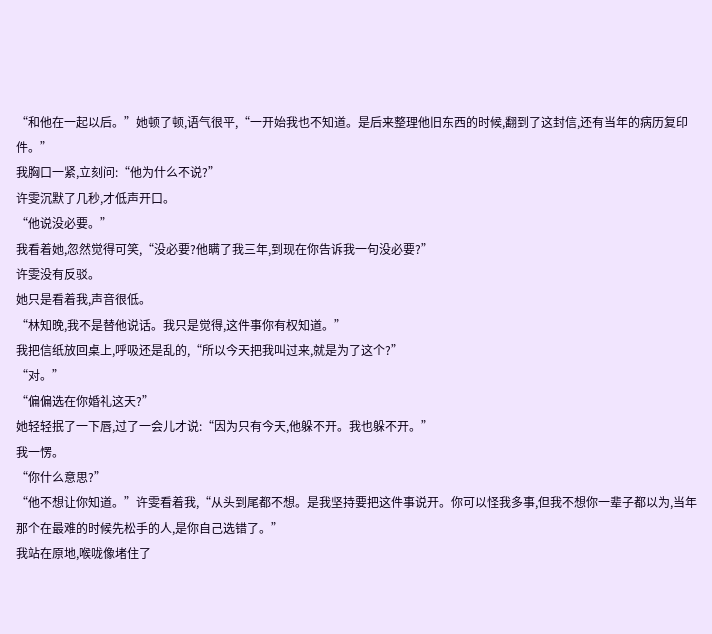“和他在一起以后。”她顿了顿,语气很平,“一开始我也不知道。是后来整理他旧东西的时候,翻到了这封信,还有当年的病历复印件。”
我胸口一紧,立刻问:“他为什么不说?”
许雯沉默了几秒,才低声开口。
“他说没必要。”
我看着她,忽然觉得可笑,“没必要?他瞒了我三年,到现在你告诉我一句没必要?”
许雯没有反驳。
她只是看着我,声音很低。
“林知晚,我不是替他说话。我只是觉得,这件事你有权知道。”
我把信纸放回桌上,呼吸还是乱的,“所以今天把我叫过来,就是为了这个?”
“对。”
“偏偏选在你婚礼这天?”
她轻轻抿了一下唇,过了一会儿才说:“因为只有今天,他躲不开。我也躲不开。”
我一愣。
“你什么意思?”
“他不想让你知道。”许雯看着我,“从头到尾都不想。是我坚持要把这件事说开。你可以怪我多事,但我不想你一辈子都以为,当年那个在最难的时候先松手的人,是你自己选错了。”
我站在原地,喉咙像堵住了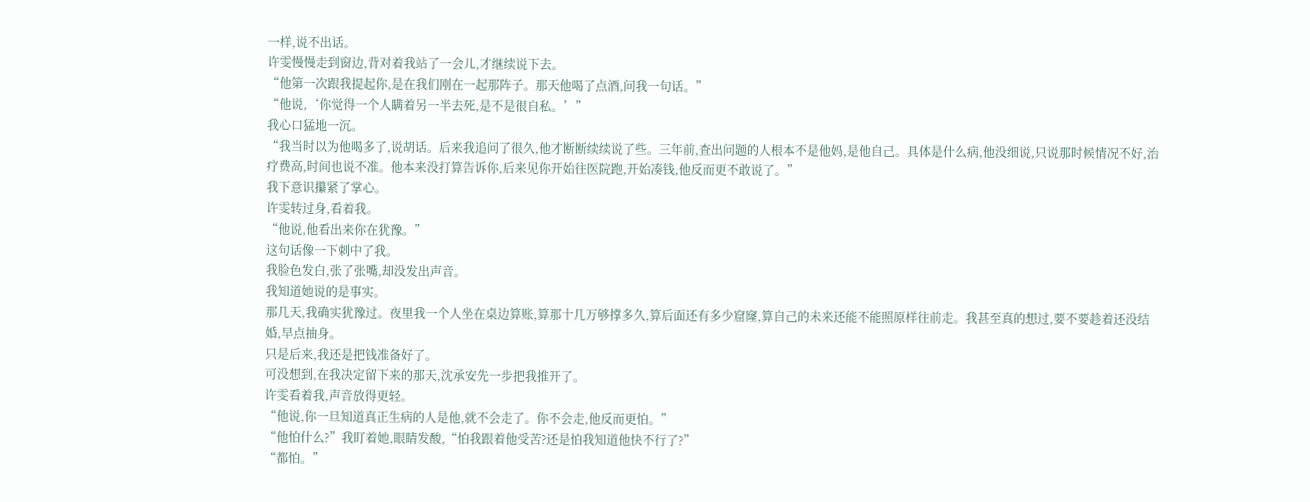一样,说不出话。
许雯慢慢走到窗边,背对着我站了一会儿,才继续说下去。
“他第一次跟我提起你,是在我们刚在一起那阵子。那天他喝了点酒,问我一句话。”
“他说,‘你觉得一个人瞒着另一半去死,是不是很自私。’”
我心口猛地一沉。
“我当时以为他喝多了,说胡话。后来我追问了很久,他才断断续续说了些。三年前,查出问题的人根本不是他妈,是他自己。具体是什么病,他没细说,只说那时候情况不好,治疗费高,时间也说不准。他本来没打算告诉你,后来见你开始往医院跑,开始凑钱,他反而更不敢说了。”
我下意识攥紧了掌心。
许雯转过身,看着我。
“他说,他看出来你在犹豫。”
这句话像一下刺中了我。
我脸色发白,张了张嘴,却没发出声音。
我知道她说的是事实。
那几天,我确实犹豫过。夜里我一个人坐在桌边算账,算那十几万够撑多久,算后面还有多少窟窿,算自己的未来还能不能照原样往前走。我甚至真的想过,要不要趁着还没结婚,早点抽身。
只是后来,我还是把钱准备好了。
可没想到,在我决定留下来的那天,沈承安先一步把我推开了。
许雯看着我,声音放得更轻。
“他说,你一旦知道真正生病的人是他,就不会走了。你不会走,他反而更怕。”
“他怕什么?”我盯着她,眼睛发酸,“怕我跟着他受苦?还是怕我知道他快不行了?”
“都怕。”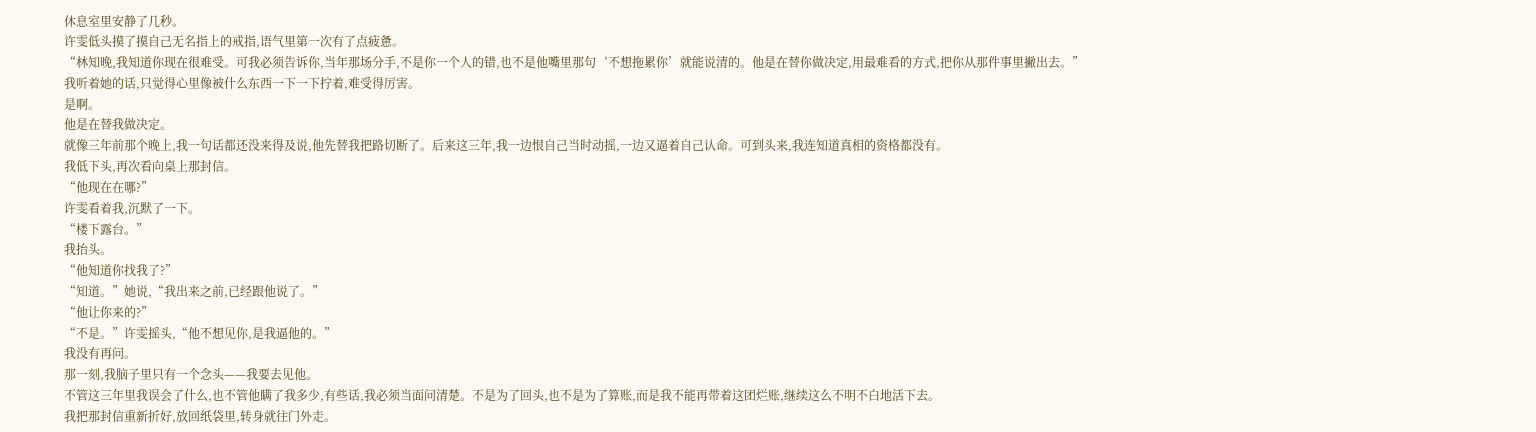休息室里安静了几秒。
许雯低头摸了摸自己无名指上的戒指,语气里第一次有了点疲惫。
“林知晚,我知道你现在很难受。可我必须告诉你,当年那场分手,不是你一个人的错,也不是他嘴里那句‘不想拖累你’就能说清的。他是在替你做决定,用最难看的方式,把你从那件事里撇出去。”
我听着她的话,只觉得心里像被什么东西一下一下拧着,难受得厉害。
是啊。
他是在替我做决定。
就像三年前那个晚上,我一句话都还没来得及说,他先替我把路切断了。后来这三年,我一边恨自己当时动摇,一边又逼着自己认命。可到头来,我连知道真相的资格都没有。
我低下头,再次看向桌上那封信。
“他现在在哪?”
许雯看着我,沉默了一下。
“楼下露台。”
我抬头。
“他知道你找我了?”
“知道。”她说,“我出来之前,已经跟他说了。”
“他让你来的?”
“不是。”许雯摇头,“他不想见你,是我逼他的。”
我没有再问。
那一刻,我脑子里只有一个念头——我要去见他。
不管这三年里我误会了什么,也不管他瞒了我多少,有些话,我必须当面问清楚。不是为了回头,也不是为了算账,而是我不能再带着这团烂账,继续这么不明不白地活下去。
我把那封信重新折好,放回纸袋里,转身就往门外走。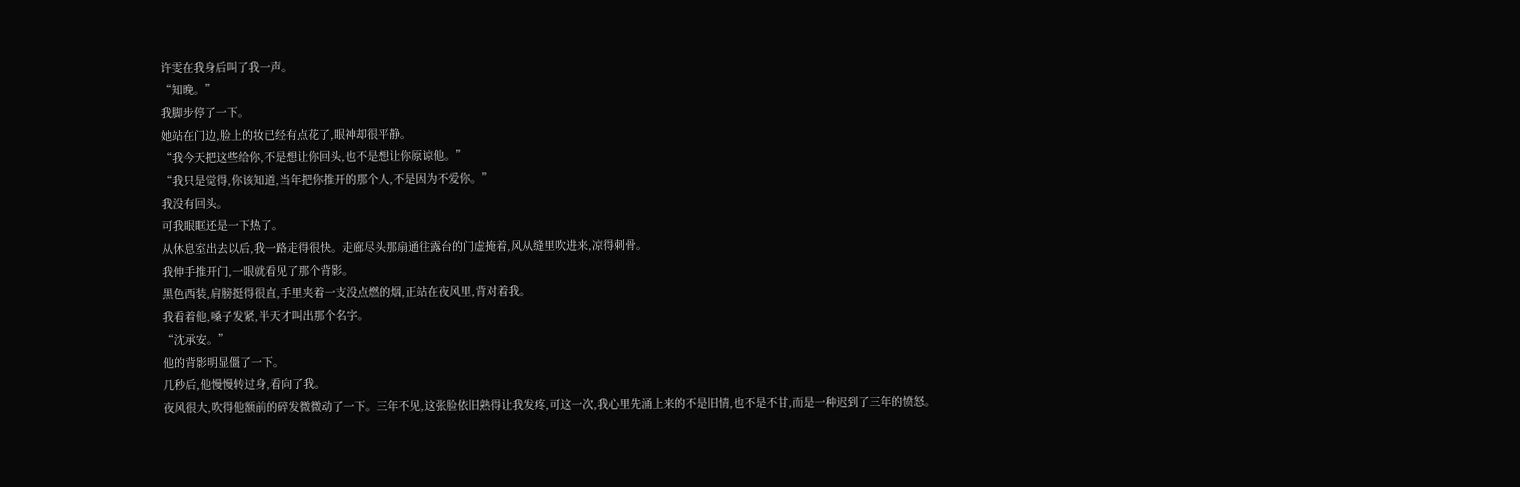许雯在我身后叫了我一声。
“知晚。”
我脚步停了一下。
她站在门边,脸上的妆已经有点花了,眼神却很平静。
“我今天把这些给你,不是想让你回头,也不是想让你原谅他。”
“我只是觉得,你该知道,当年把你推开的那个人,不是因为不爱你。”
我没有回头。
可我眼眶还是一下热了。
从休息室出去以后,我一路走得很快。走廊尽头那扇通往露台的门虚掩着,风从缝里吹进来,凉得刺骨。
我伸手推开门,一眼就看见了那个背影。
黑色西装,肩膀挺得很直,手里夹着一支没点燃的烟,正站在夜风里,背对着我。
我看着他,嗓子发紧,半天才叫出那个名字。
“沈承安。”
他的背影明显僵了一下。
几秒后,他慢慢转过身,看向了我。
夜风很大,吹得他额前的碎发微微动了一下。三年不见,这张脸依旧熟得让我发疼,可这一次,我心里先涌上来的不是旧情,也不是不甘,而是一种迟到了三年的愤怒。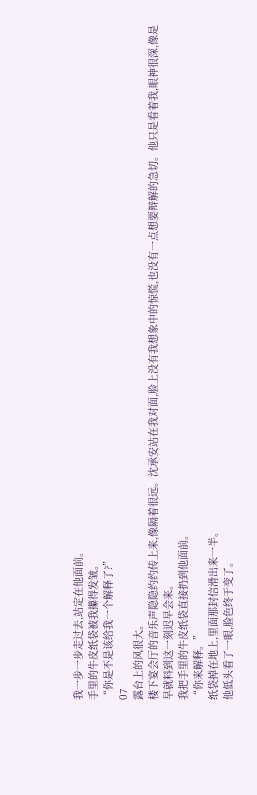我一步一步走过去,站定在他面前。
手里的牛皮纸袋被我攥得发皱。
“你是不是该给我一个解释了?”
07
露台上的风很大。
楼下宴会厅的音乐声隐隐约约传上来,像隔着很远。沈承安站在我对面,脸上没有我想象中的惊慌,也没有一点想要辩解的急切。他只是看着我,眼神很深,像是早就料到这一刻迟早会来。
我把手里的牛皮纸袋直接扔到他面前。
“你来解释。”
纸袋掉在地上,里面那封信滑出来一半。
他低头看了一眼,脸色终于变了。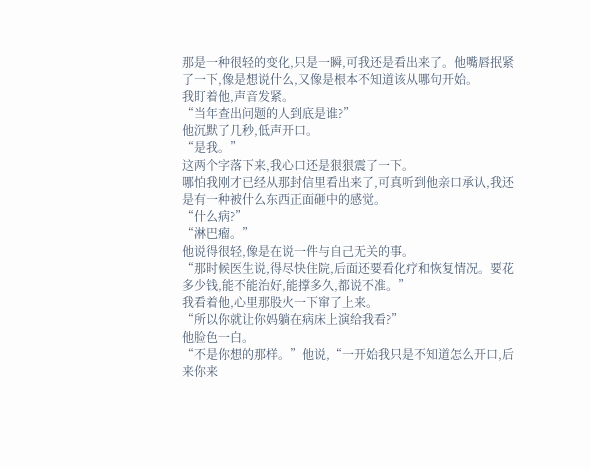那是一种很轻的变化,只是一瞬,可我还是看出来了。他嘴唇抿紧了一下,像是想说什么,又像是根本不知道该从哪句开始。
我盯着他,声音发紧。
“当年查出问题的人到底是谁?”
他沉默了几秒,低声开口。
“是我。”
这两个字落下来,我心口还是狠狠震了一下。
哪怕我刚才已经从那封信里看出来了,可真听到他亲口承认,我还是有一种被什么东西正面砸中的感觉。
“什么病?”
“淋巴瘤。”
他说得很轻,像是在说一件与自己无关的事。
“那时候医生说,得尽快住院,后面还要看化疗和恢复情况。要花多少钱,能不能治好,能撑多久,都说不准。”
我看着他,心里那股火一下窜了上来。
“所以你就让你妈躺在病床上演给我看?”
他脸色一白。
“不是你想的那样。”他说,“一开始我只是不知道怎么开口,后来你来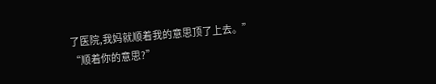了医院,我妈就顺着我的意思顶了上去。”
“顺着你的意思?”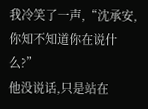我冷笑了一声,“沈承安,你知不知道你在说什么?”
他没说话,只是站在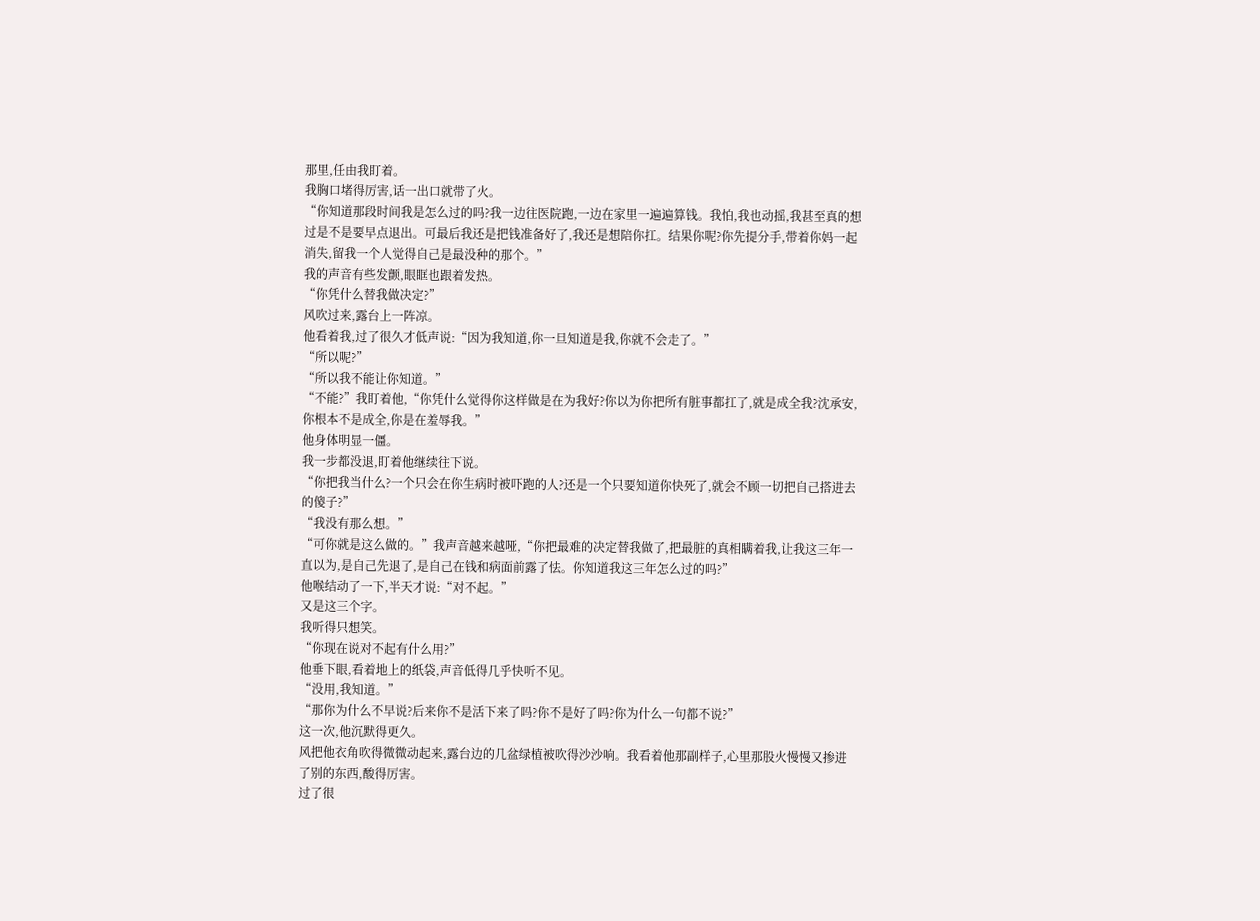那里,任由我盯着。
我胸口堵得厉害,话一出口就带了火。
“你知道那段时间我是怎么过的吗?我一边往医院跑,一边在家里一遍遍算钱。我怕,我也动摇,我甚至真的想过是不是要早点退出。可最后我还是把钱准备好了,我还是想陪你扛。结果你呢?你先提分手,带着你妈一起消失,留我一个人觉得自己是最没种的那个。”
我的声音有些发颤,眼眶也跟着发热。
“你凭什么替我做决定?”
风吹过来,露台上一阵凉。
他看着我,过了很久才低声说:“因为我知道,你一旦知道是我,你就不会走了。”
“所以呢?”
“所以我不能让你知道。”
“不能?”我盯着他,“你凭什么觉得你这样做是在为我好?你以为你把所有脏事都扛了,就是成全我?沈承安,你根本不是成全,你是在羞辱我。”
他身体明显一僵。
我一步都没退,盯着他继续往下说。
“你把我当什么?一个只会在你生病时被吓跑的人?还是一个只要知道你快死了,就会不顾一切把自己搭进去的傻子?”
“我没有那么想。”
“可你就是这么做的。”我声音越来越哑,“你把最难的决定替我做了,把最脏的真相瞒着我,让我这三年一直以为,是自己先退了,是自己在钱和病面前露了怯。你知道我这三年怎么过的吗?”
他喉结动了一下,半天才说:“对不起。”
又是这三个字。
我听得只想笑。
“你现在说对不起有什么用?”
他垂下眼,看着地上的纸袋,声音低得几乎快听不见。
“没用,我知道。”
“那你为什么不早说?后来你不是活下来了吗?你不是好了吗?你为什么一句都不说?”
这一次,他沉默得更久。
风把他衣角吹得微微动起来,露台边的几盆绿植被吹得沙沙响。我看着他那副样子,心里那股火慢慢又掺进了别的东西,酸得厉害。
过了很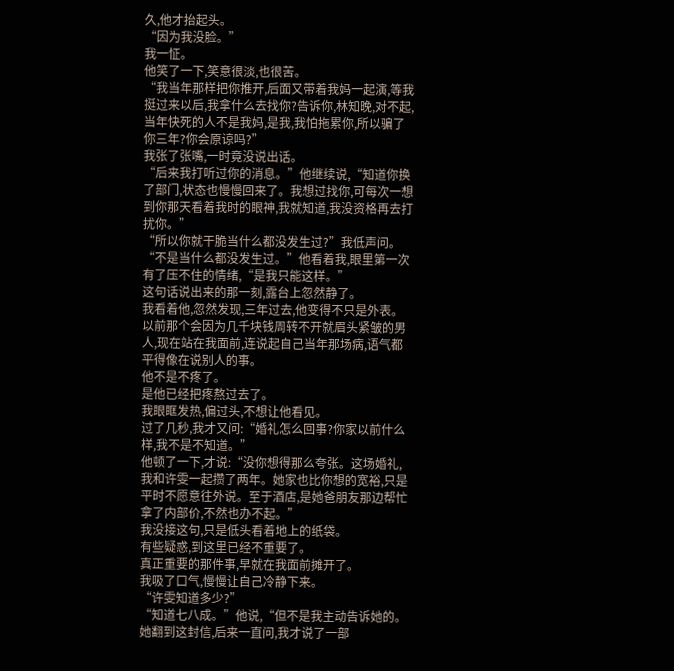久,他才抬起头。
“因为我没脸。”
我一怔。
他笑了一下,笑意很淡,也很苦。
“我当年那样把你推开,后面又带着我妈一起演,等我挺过来以后,我拿什么去找你?告诉你,林知晚,对不起,当年快死的人不是我妈,是我,我怕拖累你,所以骗了你三年?你会原谅吗?”
我张了张嘴,一时竟没说出话。
“后来我打听过你的消息。”他继续说,“知道你换了部门,状态也慢慢回来了。我想过找你,可每次一想到你那天看着我时的眼神,我就知道,我没资格再去打扰你。”
“所以你就干脆当什么都没发生过?”我低声问。
“不是当什么都没发生过。”他看着我,眼里第一次有了压不住的情绪,“是我只能这样。”
这句话说出来的那一刻,露台上忽然静了。
我看着他,忽然发现,三年过去,他变得不只是外表。以前那个会因为几千块钱周转不开就眉头紧皱的男人,现在站在我面前,连说起自己当年那场病,语气都平得像在说别人的事。
他不是不疼了。
是他已经把疼熬过去了。
我眼眶发热,偏过头,不想让他看见。
过了几秒,我才又问:“婚礼怎么回事?你家以前什么样,我不是不知道。”
他顿了一下,才说:“没你想得那么夸张。这场婚礼,我和许雯一起攒了两年。她家也比你想的宽裕,只是平时不愿意往外说。至于酒店,是她爸朋友那边帮忙拿了内部价,不然也办不起。”
我没接这句,只是低头看着地上的纸袋。
有些疑惑,到这里已经不重要了。
真正重要的那件事,早就在我面前摊开了。
我吸了口气,慢慢让自己冷静下来。
“许雯知道多少?”
“知道七八成。”他说,“但不是我主动告诉她的。她翻到这封信,后来一直问,我才说了一部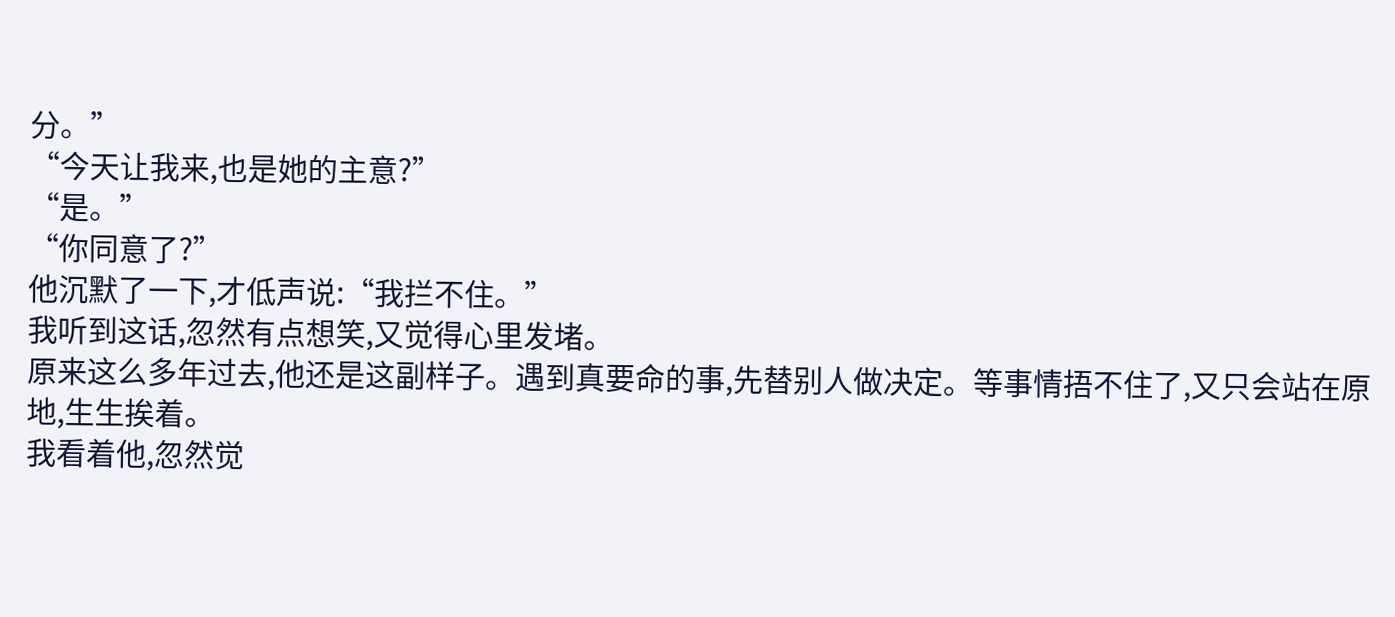分。”
“今天让我来,也是她的主意?”
“是。”
“你同意了?”
他沉默了一下,才低声说:“我拦不住。”
我听到这话,忽然有点想笑,又觉得心里发堵。
原来这么多年过去,他还是这副样子。遇到真要命的事,先替别人做决定。等事情捂不住了,又只会站在原地,生生挨着。
我看着他,忽然觉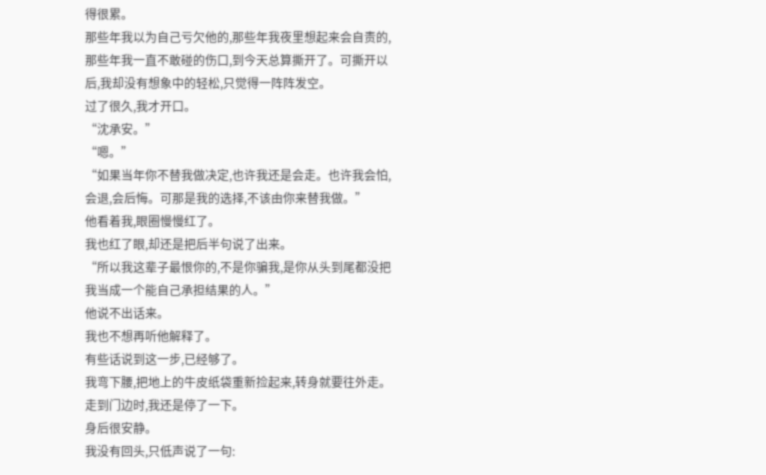得很累。
那些年我以为自己亏欠他的,那些年我夜里想起来会自责的,那些年我一直不敢碰的伤口,到今天总算撕开了。可撕开以后,我却没有想象中的轻松,只觉得一阵阵发空。
过了很久,我才开口。
“沈承安。”
“嗯。”
“如果当年你不替我做决定,也许我还是会走。也许我会怕,会退,会后悔。可那是我的选择,不该由你来替我做。”
他看着我,眼圈慢慢红了。
我也红了眼,却还是把后半句说了出来。
“所以我这辈子最恨你的,不是你骗我,是你从头到尾都没把我当成一个能自己承担结果的人。”
他说不出话来。
我也不想再听他解释了。
有些话说到这一步,已经够了。
我弯下腰,把地上的牛皮纸袋重新捡起来,转身就要往外走。走到门边时,我还是停了一下。
身后很安静。
我没有回头,只低声说了一句: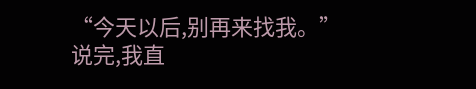“今天以后,别再来找我。”
说完,我直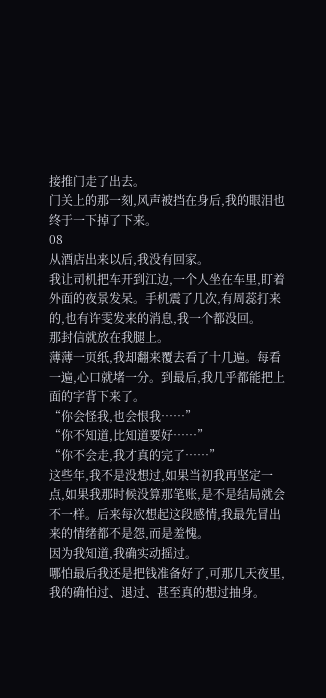接推门走了出去。
门关上的那一刻,风声被挡在身后,我的眼泪也终于一下掉了下来。
08
从酒店出来以后,我没有回家。
我让司机把车开到江边,一个人坐在车里,盯着外面的夜景发呆。手机震了几次,有周蕊打来的,也有许雯发来的消息,我一个都没回。
那封信就放在我腿上。
薄薄一页纸,我却翻来覆去看了十几遍。每看一遍,心口就堵一分。到最后,我几乎都能把上面的字背下来了。
“你会怪我,也会恨我……”
“你不知道,比知道要好……”
“你不会走,我才真的完了……”
这些年,我不是没想过,如果当初我再坚定一点,如果我那时候没算那笔账,是不是结局就会不一样。后来每次想起这段感情,我最先冒出来的情绪都不是怨,而是羞愧。
因为我知道,我确实动摇过。
哪怕最后我还是把钱准备好了,可那几天夜里,我的确怕过、退过、甚至真的想过抽身。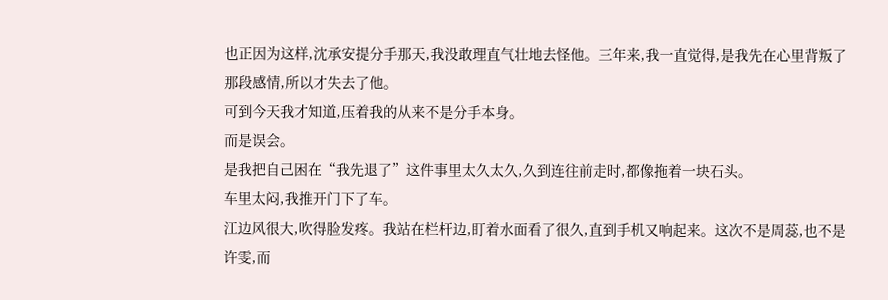也正因为这样,沈承安提分手那天,我没敢理直气壮地去怪他。三年来,我一直觉得,是我先在心里背叛了那段感情,所以才失去了他。
可到今天我才知道,压着我的从来不是分手本身。
而是误会。
是我把自己困在“我先退了”这件事里太久太久,久到连往前走时,都像拖着一块石头。
车里太闷,我推开门下了车。
江边风很大,吹得脸发疼。我站在栏杆边,盯着水面看了很久,直到手机又响起来。这次不是周蕊,也不是许雯,而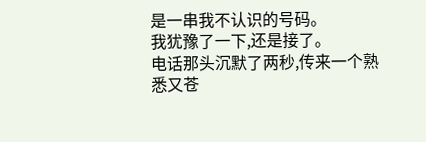是一串我不认识的号码。
我犹豫了一下,还是接了。
电话那头沉默了两秒,传来一个熟悉又苍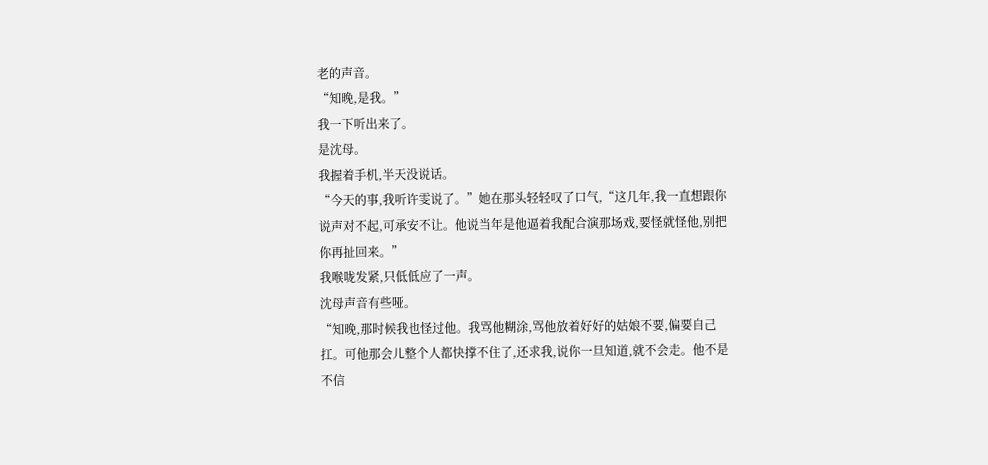老的声音。
“知晚,是我。”
我一下听出来了。
是沈母。
我握着手机,半天没说话。
“今天的事,我听许雯说了。”她在那头轻轻叹了口气,“这几年,我一直想跟你说声对不起,可承安不让。他说当年是他逼着我配合演那场戏,要怪就怪他,别把你再扯回来。”
我喉咙发紧,只低低应了一声。
沈母声音有些哑。
“知晚,那时候我也怪过他。我骂他糊涂,骂他放着好好的姑娘不要,偏要自己扛。可他那会儿整个人都快撑不住了,还求我,说你一旦知道,就不会走。他不是不信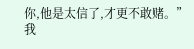你,他是太信了,才更不敢赌。”
我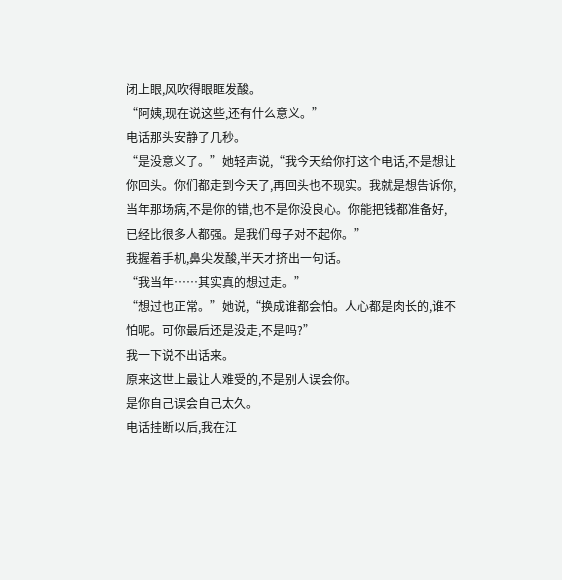闭上眼,风吹得眼眶发酸。
“阿姨,现在说这些,还有什么意义。”
电话那头安静了几秒。
“是没意义了。”她轻声说,“我今天给你打这个电话,不是想让你回头。你们都走到今天了,再回头也不现实。我就是想告诉你,当年那场病,不是你的错,也不是你没良心。你能把钱都准备好,已经比很多人都强。是我们母子对不起你。”
我握着手机,鼻尖发酸,半天才挤出一句话。
“我当年……其实真的想过走。”
“想过也正常。”她说,“换成谁都会怕。人心都是肉长的,谁不怕呢。可你最后还是没走,不是吗?”
我一下说不出话来。
原来这世上最让人难受的,不是别人误会你。
是你自己误会自己太久。
电话挂断以后,我在江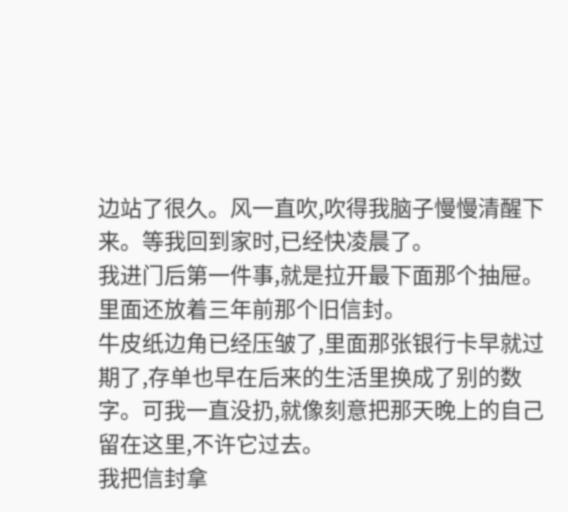边站了很久。风一直吹,吹得我脑子慢慢清醒下来。等我回到家时,已经快凌晨了。
我进门后第一件事,就是拉开最下面那个抽屉。
里面还放着三年前那个旧信封。
牛皮纸边角已经压皱了,里面那张银行卡早就过期了,存单也早在后来的生活里换成了别的数字。可我一直没扔,就像刻意把那天晚上的自己留在这里,不许它过去。
我把信封拿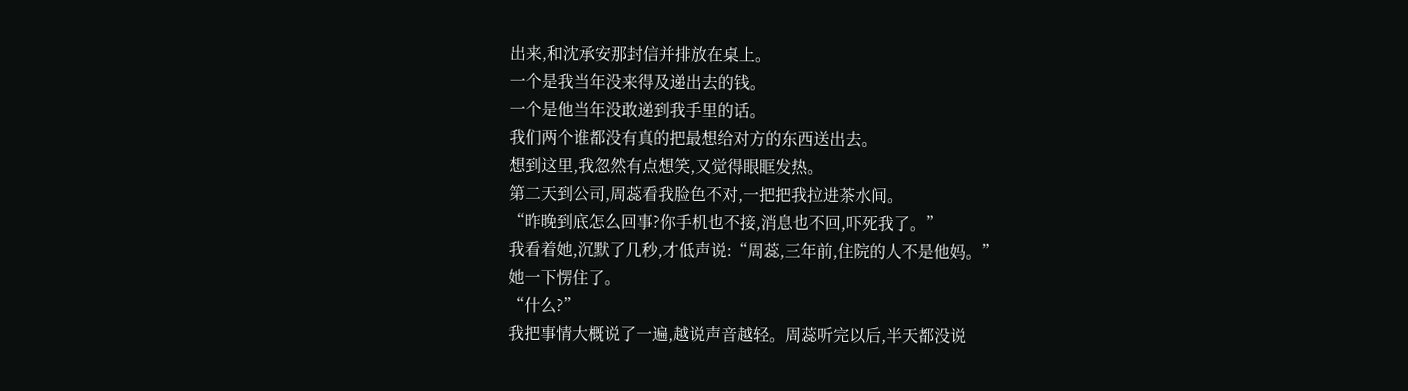出来,和沈承安那封信并排放在桌上。
一个是我当年没来得及递出去的钱。
一个是他当年没敢递到我手里的话。
我们两个谁都没有真的把最想给对方的东西送出去。
想到这里,我忽然有点想笑,又觉得眼眶发热。
第二天到公司,周蕊看我脸色不对,一把把我拉进茶水间。
“昨晚到底怎么回事?你手机也不接,消息也不回,吓死我了。”
我看着她,沉默了几秒,才低声说:“周蕊,三年前,住院的人不是他妈。”
她一下愣住了。
“什么?”
我把事情大概说了一遍,越说声音越轻。周蕊听完以后,半天都没说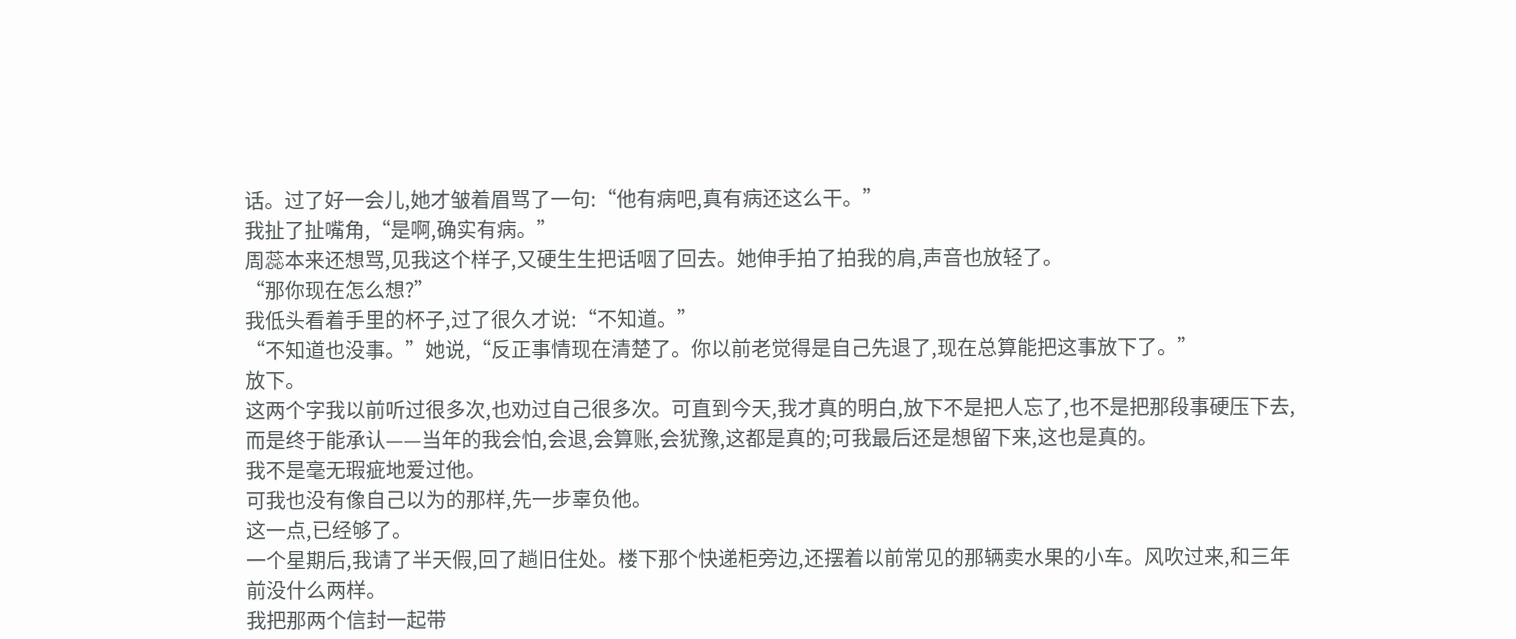话。过了好一会儿,她才皱着眉骂了一句:“他有病吧,真有病还这么干。”
我扯了扯嘴角,“是啊,确实有病。”
周蕊本来还想骂,见我这个样子,又硬生生把话咽了回去。她伸手拍了拍我的肩,声音也放轻了。
“那你现在怎么想?”
我低头看着手里的杯子,过了很久才说:“不知道。”
“不知道也没事。”她说,“反正事情现在清楚了。你以前老觉得是自己先退了,现在总算能把这事放下了。”
放下。
这两个字我以前听过很多次,也劝过自己很多次。可直到今天,我才真的明白,放下不是把人忘了,也不是把那段事硬压下去,而是终于能承认——当年的我会怕,会退,会算账,会犹豫,这都是真的;可我最后还是想留下来,这也是真的。
我不是毫无瑕疵地爱过他。
可我也没有像自己以为的那样,先一步辜负他。
这一点,已经够了。
一个星期后,我请了半天假,回了趟旧住处。楼下那个快递柜旁边,还摆着以前常见的那辆卖水果的小车。风吹过来,和三年前没什么两样。
我把那两个信封一起带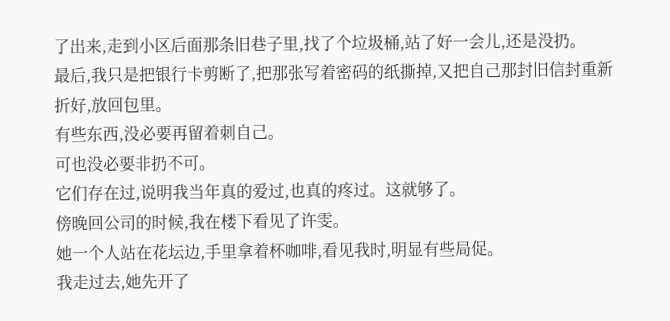了出来,走到小区后面那条旧巷子里,找了个垃圾桶,站了好一会儿,还是没扔。
最后,我只是把银行卡剪断了,把那张写着密码的纸撕掉,又把自己那封旧信封重新折好,放回包里。
有些东西,没必要再留着刺自己。
可也没必要非扔不可。
它们存在过,说明我当年真的爱过,也真的疼过。这就够了。
傍晚回公司的时候,我在楼下看见了许雯。
她一个人站在花坛边,手里拿着杯咖啡,看见我时,明显有些局促。
我走过去,她先开了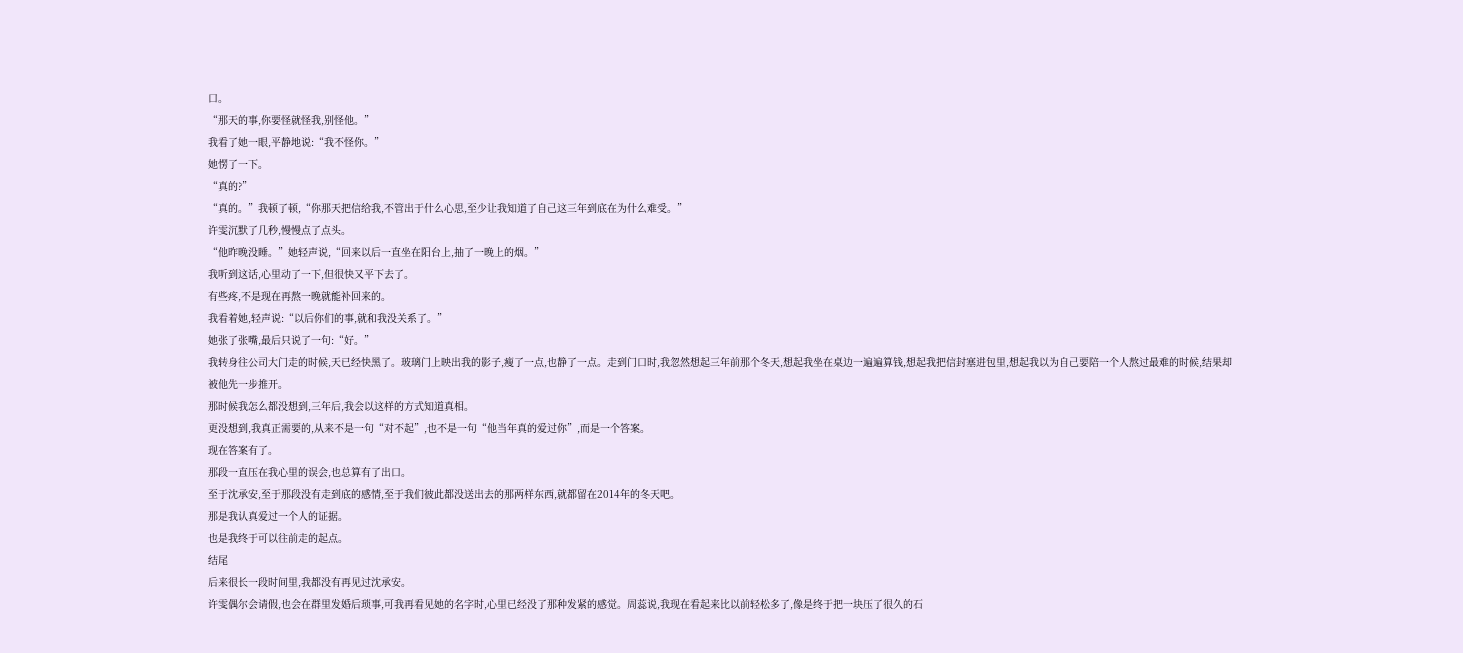口。
“那天的事,你要怪就怪我,别怪他。”
我看了她一眼,平静地说:“我不怪你。”
她愣了一下。
“真的?”
“真的。”我顿了顿,“你那天把信给我,不管出于什么心思,至少让我知道了自己这三年到底在为什么难受。”
许雯沉默了几秒,慢慢点了点头。
“他昨晚没睡。”她轻声说,“回来以后一直坐在阳台上,抽了一晚上的烟。”
我听到这话,心里动了一下,但很快又平下去了。
有些疼,不是现在再熬一晚就能补回来的。
我看着她,轻声说:“以后你们的事,就和我没关系了。”
她张了张嘴,最后只说了一句:“好。”
我转身往公司大门走的时候,天已经快黑了。玻璃门上映出我的影子,瘦了一点,也静了一点。走到门口时,我忽然想起三年前那个冬天,想起我坐在桌边一遍遍算钱,想起我把信封塞进包里,想起我以为自己要陪一个人熬过最难的时候,结果却被他先一步推开。
那时候我怎么都没想到,三年后,我会以这样的方式知道真相。
更没想到,我真正需要的,从来不是一句“对不起”,也不是一句“他当年真的爱过你”,而是一个答案。
现在答案有了。
那段一直压在我心里的误会,也总算有了出口。
至于沈承安,至于那段没有走到底的感情,至于我们彼此都没送出去的那两样东西,就都留在2014年的冬天吧。
那是我认真爱过一个人的证据。
也是我终于可以往前走的起点。
结尾
后来很长一段时间里,我都没有再见过沈承安。
许雯偶尔会请假,也会在群里发婚后琐事,可我再看见她的名字时,心里已经没了那种发紧的感觉。周蕊说,我现在看起来比以前轻松多了,像是终于把一块压了很久的石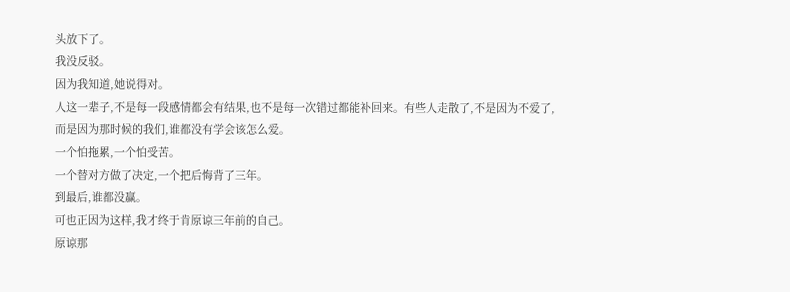头放下了。
我没反驳。
因为我知道,她说得对。
人这一辈子,不是每一段感情都会有结果,也不是每一次错过都能补回来。有些人走散了,不是因为不爱了,而是因为那时候的我们,谁都没有学会该怎么爱。
一个怕拖累,一个怕受苦。
一个替对方做了决定,一个把后悔背了三年。
到最后,谁都没赢。
可也正因为这样,我才终于肯原谅三年前的自己。
原谅那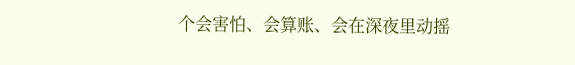个会害怕、会算账、会在深夜里动摇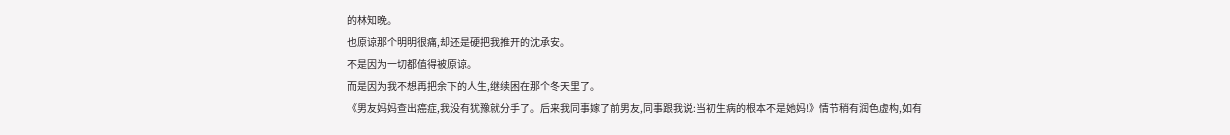的林知晚。
也原谅那个明明很痛,却还是硬把我推开的沈承安。
不是因为一切都值得被原谅。
而是因为我不想再把余下的人生,继续困在那个冬天里了。
《男友妈妈查出癌症,我没有犹豫就分手了。后来我同事嫁了前男友,同事跟我说:当初生病的根本不是她妈!》情节稍有润色虚构,如有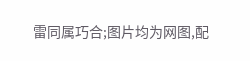雷同属巧合;图片均为网图,配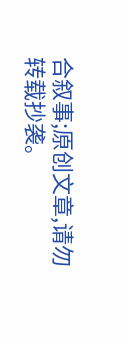合叙事;原创文章,请勿转载抄袭。